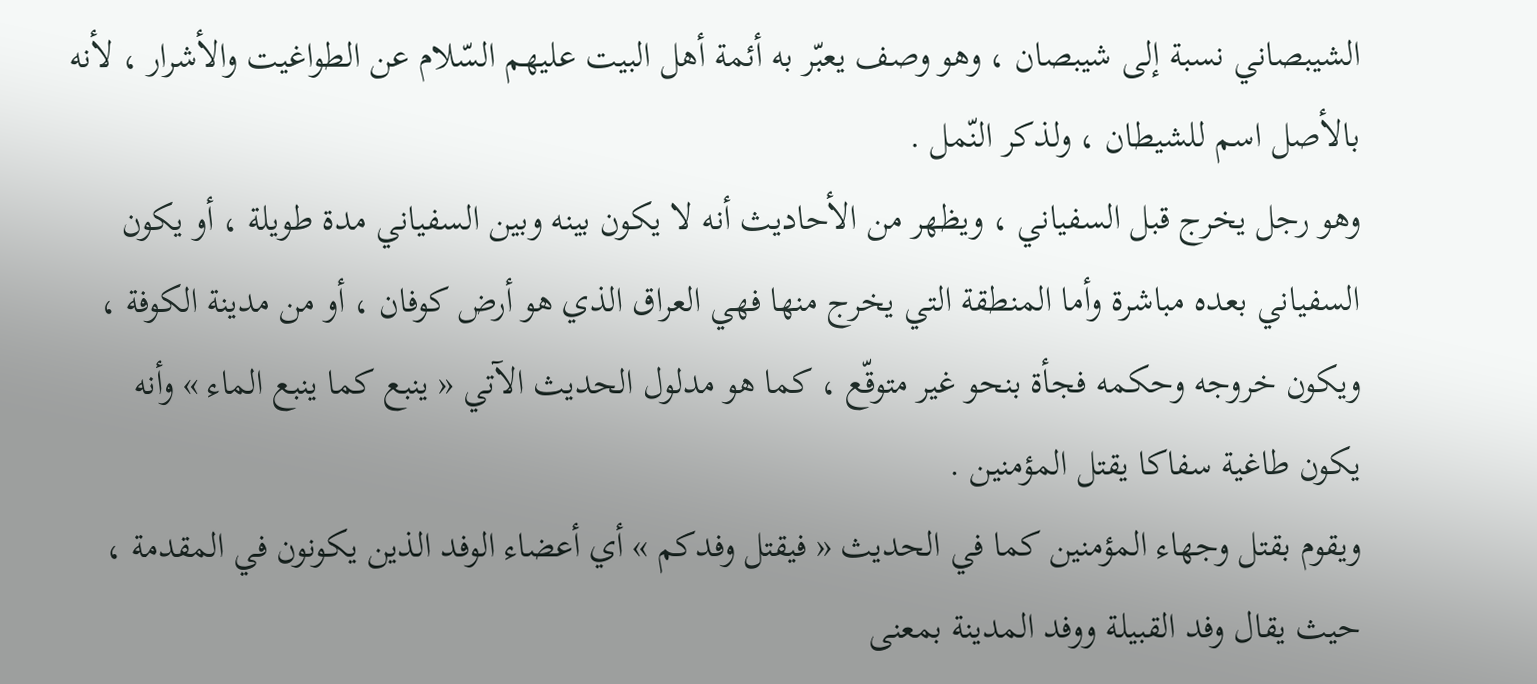الشيبصاني نسبة إلى شيبصان ، وهو وصف يعبّر به أئمة أهل البيت عليهم السّلام عن الطواغيت والأشرار ، لأنه بالأصل اسم للشيطان ، ولذكر النّمل .
وهو رجل يخرج قبل السفياني ، ويظهر من الأحاديث أنه لا يكون بينه وبين السفياني مدة طويلة ، أو يكون السفياني بعده مباشرة وأما المنطقة التي يخرج منها فهي العراق الذي هو أرض كوفان ، أو من مدينة الكوفة ، ويكون خروجه وحكمه فجأة بنحو غير متوقّع ، كما هو مدلول الحديث الآتي « ينبع كما ينبع الماء » وأنه يكون طاغية سفاكا يقتل المؤمنين .
ويقوم بقتل وجهاء المؤمنين كما في الحديث « فيقتل وفدكم » أي أعضاء الوفد الذين يكونون في المقدمة ، حيث يقال وفد القبيلة ووفد المدينة بمعنى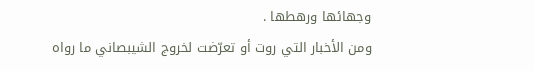وجهائها ورهطها .
ومن الأخبار التي روت أو تعرّضت لخروج الشيبصاني ما رواه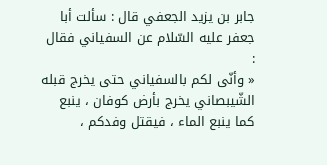جابر بن يزيد الجعفي قال : سألت أبا جعفر عليه السّلام عن السفياني فقال :
« وأنّى لكم بالسفياني حتى يخرج قبله الشّيبصاني يخرج بأرض كوفان ، ينبع كما ينبع الماء ، فيقتل وفدكم ،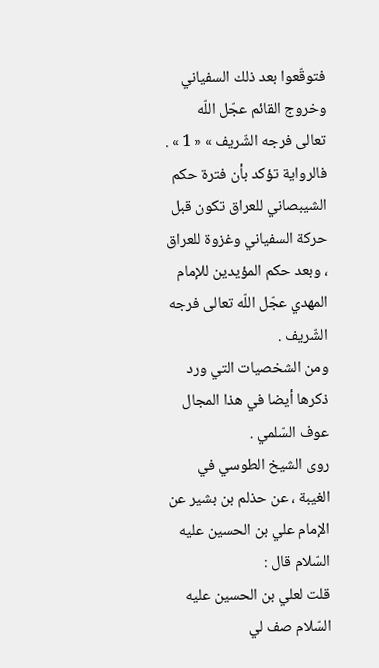فتوقّعوا بعد ذلك السفياني وخروج القائم عجّل اللّه تعالى فرجه الشّريف » « 1 » .
فالرواية تؤكد بأن فترة حكم الشيبصاني للعراق تكون قبل حركة السفياني وغزوة للعراق ، وبعد حكم المؤيدين للإمام المهدي عجّل اللّه تعالى فرجه الشّريف .
ومن الشخصيات التي ورد ذكرها أيضا في هذا المجال عوف السّلمي .
روى الشيخ الطوسي في الغيبة ، عن حذلم بن بشير عن الإمام علي بن الحسين عليه السّلام قال :
قلت لعلي بن الحسين عليه السّلام صف لي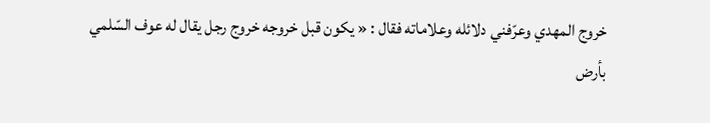خروج المهدي وعرّفني دلائله وعلاماته فقال : « يكون قبل خروجه خروج رجل يقال له عوف السّلمي بأرض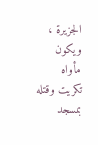الجزيرة ، ويكون مأواه تكريت وقتله بمسجد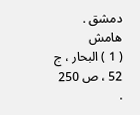دمشق .
هامش
( 1 ) البحار ، ج 52 ، ص 250 .